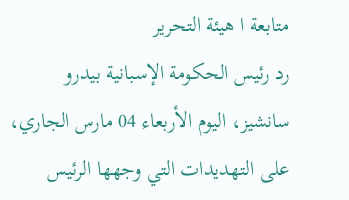متابعة ا هيئة التحرير
رد رئيس الحكومة الإسبانية بيدرو سانشيز، اليوم الأربعاء 04 مارس الجاري، على التهديدات التي وجهها الرئيس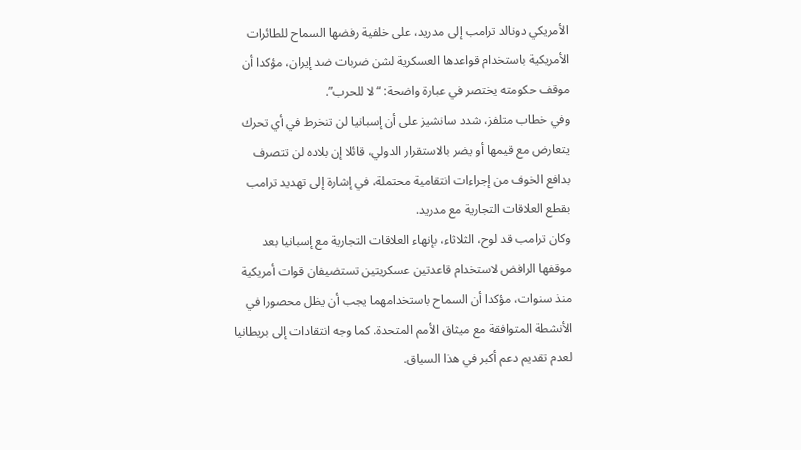الأمريكي دونالد ترامب إلى مدريد، على خلفية رفضها السماح للطائرات الأمريكية باستخدام قواعدها العسكرية لشن ضربات ضد إيران، مؤكدا أن موقف حكومته يختصر في عبارة واضحة: “لا للحرب”.
وفي خطاب متلفز، شدد سانشيز على أن إسبانيا لن تنخرط في أي تحرك يتعارض مع قيمها أو يضر بالاستقرار الدولي، قائلا إن بلاده لن تتصرف بدافع الخوف من إجراءات انتقامية محتملة، في إشارة إلى تهديد ترامب بقطع العلاقات التجارية مع مدريد.
وكان ترامب قد لوح، الثلاثاء، بإنهاء العلاقات التجارية مع إسبانيا بعد موقفها الرافض لاستخدام قاعدتين عسكريتين تستضيفان قوات أمريكية منذ سنوات، مؤكدا أن السماح باستخدامهما يجب أن يظل محصورا في الأنشطة المتوافقة مع ميثاق الأمم المتحدة. كما وجه انتقادات إلى بريطانيا لعدم تقديم دعم أكبر في هذا السياق.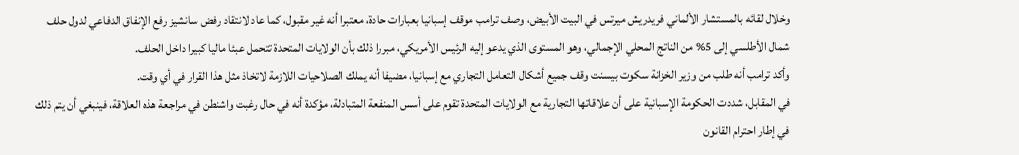وخلال لقائه بالمستشار الألماني فريدريش ميرتس في البيت الأبيض، وصف ترامب موقف إسبانيا بعبارات حادة، معتبرا أنه غير مقبول، كما عاد لانتقاد رفض سانشيز رفع الإنفاق الدفاعي لدول حلف شمال الأطلسي إلى 5% من الناتج المحلي الإجمالي، وهو المستوى الذي يدعو إليه الرئيس الأمريكي، مبررا ذلك بأن الولايات المتحدة تتحمل عبئا ماليا كبيرا داخل الحلف.
وأكد ترامب أنه طلب من وزير الخزانة سكوت بيسنت وقف جميع أشكال التعامل التجاري مع إسبانيا، مضيفا أنه يملك الصلاحيات اللازمة لاتخاذ مثل هذا القرار في أي وقت.
في المقابل، شددت الحكومة الإسبانية على أن علاقاتها التجارية مع الولايات المتحدة تقوم على أسس المنفعة المتبادلة، مؤكدة أنه في حال رغبت واشنطن في مراجعة هذه العلاقة، فينبغي أن يتم ذلك في إطار احترام القانون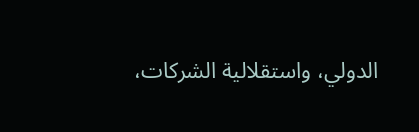الدولي، واستقلالية الشركات،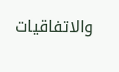والاتفاقيات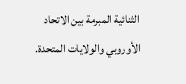الثنائية المبرمة بين الاتحاد الأوروبي والولايات المتحدة.